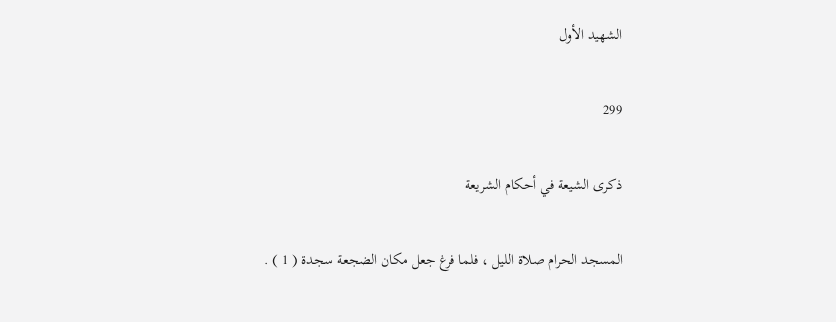الشهيد الأول

299

ذكرى الشيعة في أحكام الشريعة

المسجد الحرام صلاة الليل ، فلما فرغ جعل مكان الضجعة سجدة ( 1 ) .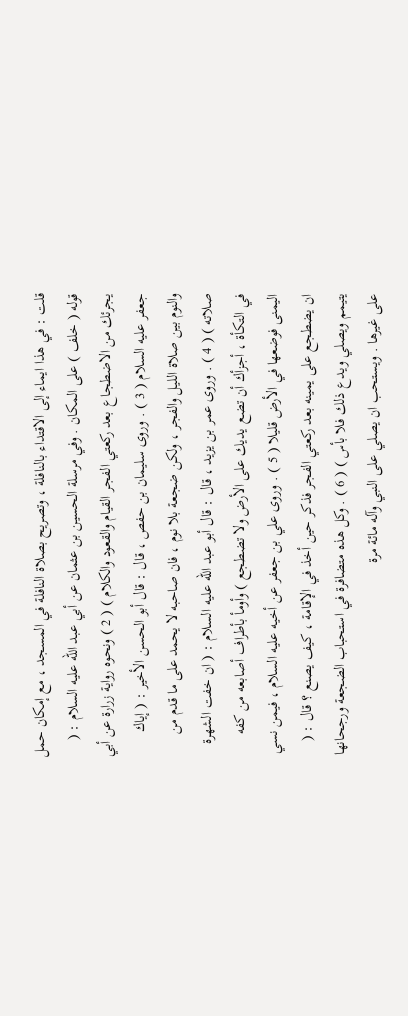قلت : في هذا ايماء إلى الاقتداء بالنافلة ، وتصريح بصلاة النافلة في المسجد ، مع إمكان حمل قوله ( خلف ) على المكان . وفي مرسلة الحسين بن عثمان عن أبي عبد الله عليه السلام : ( يجرئك من الاضطجاع بعد ركعتي الفجر القيام والقعود والكلام ) ( 2 ) ونحوه رواية زرارة عن أبي جعفر عليه السلام ( 3 ) . وروى سليمان بن حفص ، قال : قال أبو الحسن الأخير : ( إياك والنوم بين صلاة الليل والفجر ، ولكن ضجعة بلا نوم ، فان صاحبه لا يحمد على ما قدم من صلاته ) ( 4 ) . وروى عمر بن يزيد ، قال : قال أبو عبد الله عليه السلام : ( ان خفت الشهرة في التكأة ، أجزأك أن تضع يديك على الأرض ولا تضطجع ) وأومأ بأطراف أصابعه من كفه اليمنى فوضعها في الأرض قليلا ( 5 ) . وروى علي بن جعفر عن أخيه عليه السلام ، فيمن نسي ان يضطجع على يمينه بعد ركعتي الفجر فذكر حين أخذ في الإقامة ، كيف يصنع ؟ قال : ( يتيمم ويصلي ويدع ذلك فلا بأس ) ( 6 ) . وكل هذه متضافرة في استحباب الضجعة ورجحانها على غيرها . ويستحب ان يصلي على النبي وآله مائة مرة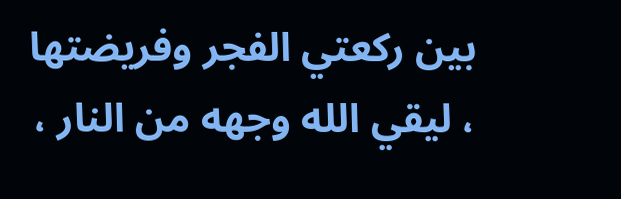بين ركعتي الفجر وفريضتها ، ليقي الله وجهه من النار ،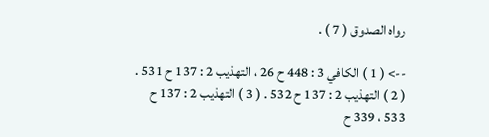رواه الصدوق ( 7 ) .

--> ( 1 ) الكافي 3 : 448 ح 26 ، التهذيب 2 : 137 ح 531 . ( 2 ) التهذيب 2 : 137 ح 532 . ( 3 ) التهذيب 2 : 137 ح 533 ، 339 ح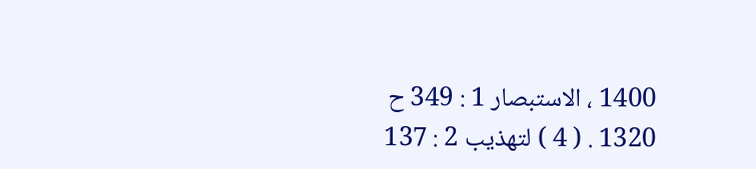1400 ، الاستبصار 1 : 349 ح 1320 . ( 4 ) لتهذيب 2 : 137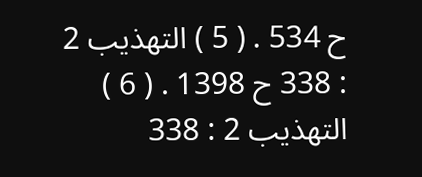ح 534 . ( 5 ) التهذيب 2 : 338 ح 1398 . ( 6 ) التهذيب 2 : 338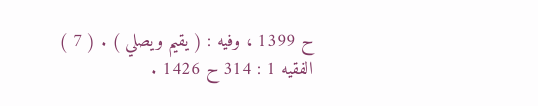ح 1399 ، وفيه : ( يقيم ويصلي ) . ( 7 ) الفقيه 1 : 314 ح 1426 .